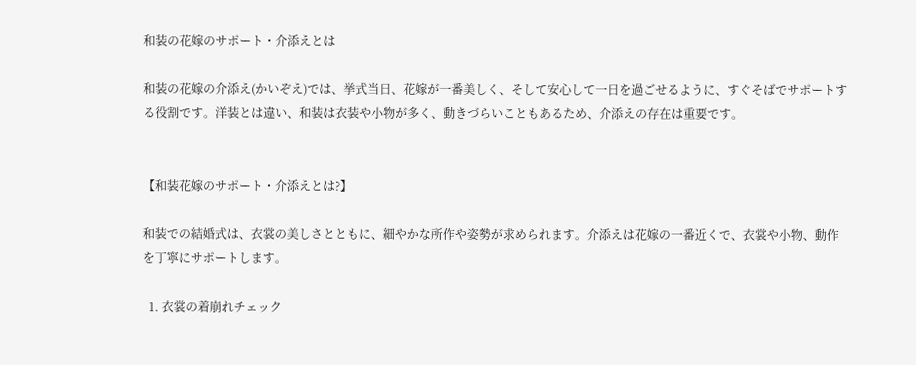和装の花嫁のサポート・介添えとは

和装の花嫁の介添え(かいぞえ)では、挙式当日、花嫁が一番美しく、そして安心して一日を過ごせるように、すぐそばでサポートする役割です。洋装とは違い、和装は衣装や小物が多く、動きづらいこともあるため、介添えの存在は重要です。


【和装花嫁のサポート・介添えとは?】

和装での結婚式は、衣裳の美しさとともに、細やかな所作や姿勢が求められます。介添えは花嫁の一番近くで、衣裳や小物、動作を丁寧にサポートします。

  1. 衣裳の着崩れチェック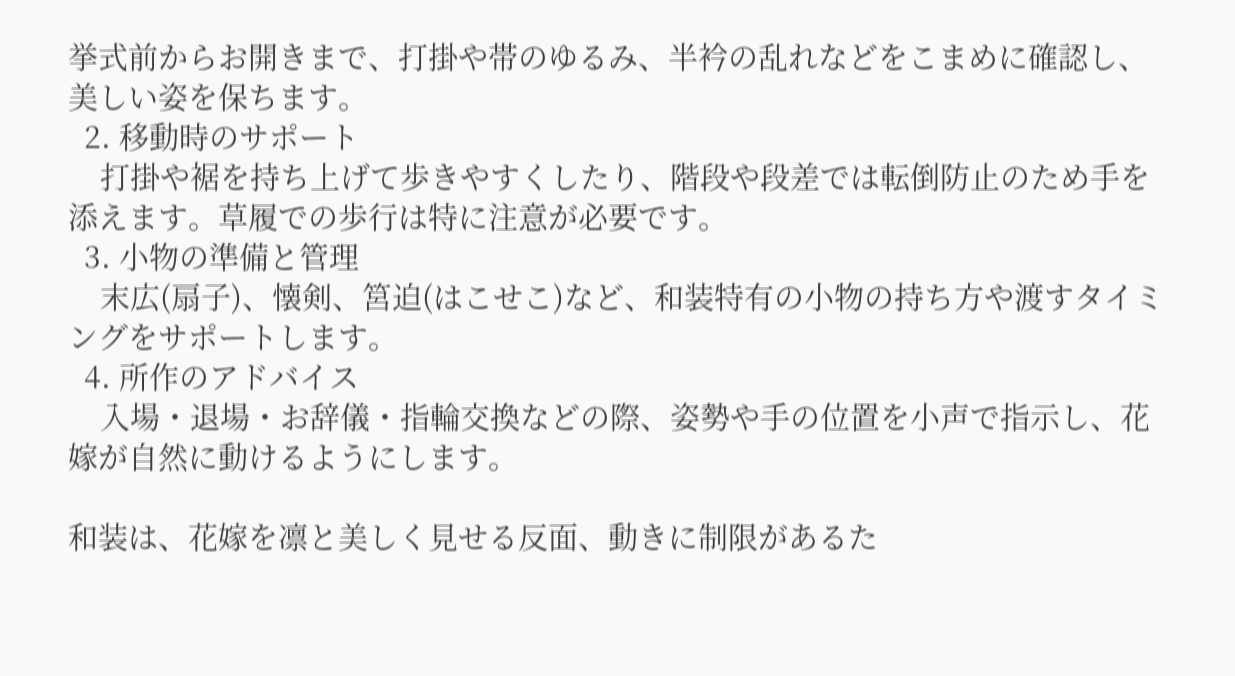挙式前からお開きまで、打掛や帯のゆるみ、半衿の乱れなどをこまめに確認し、美しい姿を保ちます。
  2. 移動時のサポート
    打掛や裾を持ち上げて歩きやすくしたり、階段や段差では転倒防止のため手を添えます。草履での歩行は特に注意が必要です。
  3. 小物の準備と管理
    末広(扇子)、懐剣、筥迫(はこせこ)など、和装特有の小物の持ち方や渡すタイミングをサポートします。
  4. 所作のアドバイス
    入場・退場・お辞儀・指輪交換などの際、姿勢や手の位置を小声で指示し、花嫁が自然に動けるようにします。

和装は、花嫁を凛と美しく見せる反面、動きに制限があるた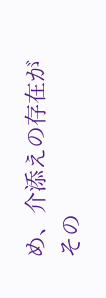め、介添えの存在がその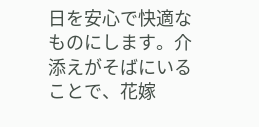日を安心で快適なものにします。介添えがそばにいることで、花嫁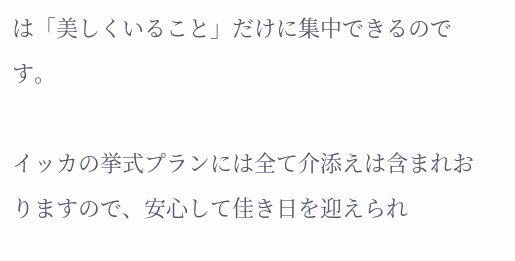は「美しくいること」だけに集中できるのです。

イッカの挙式プランには全て介添えは含まれおりますので、安心して佳き日を迎えられ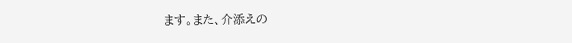ます。また、介添えの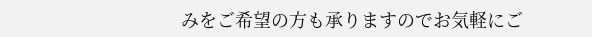みをご希望の方も承りますのでお気軽にご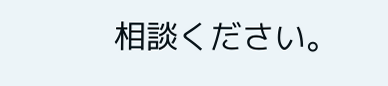相談ください。